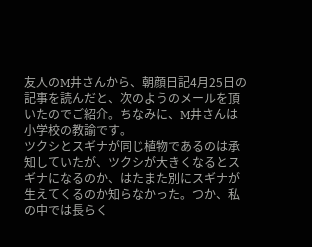友人のM井さんから、朝顔日記4月25日の記事を読んだと、次のようのメールを頂いたのでご紹介。ちなみに、M井さんは小学校の教諭です。
ツクシとスギナが同じ植物であるのは承知していたが、ツクシが大きくなるとスギナになるのか、はたまた別にスギナが生えてくるのか知らなかった。つか、私の中では長らく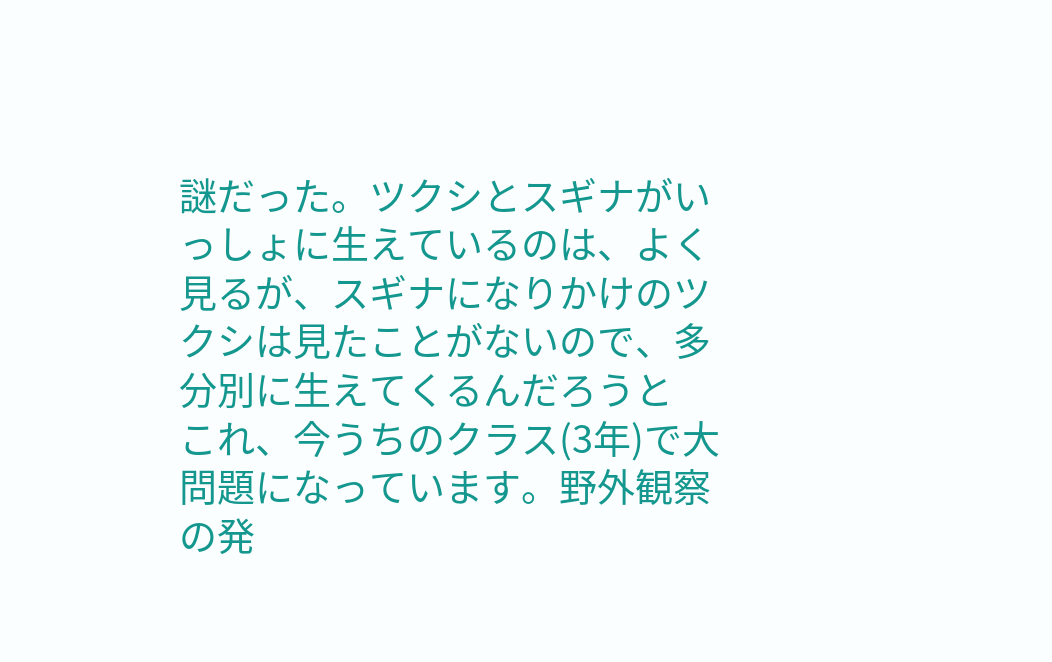謎だった。ツクシとスギナがいっしょに生えているのは、よく見るが、スギナになりかけのツクシは見たことがないので、多分別に生えてくるんだろうと
これ、今うちのクラス(3年)で大問題になっています。野外観察の発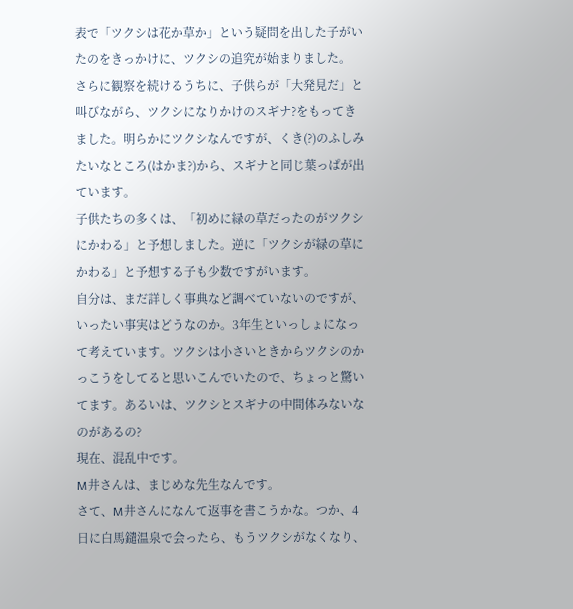表で「ツクシは花か草か」という疑問を出した子がいたのをきっかけに、ツクシの追究が始まりました。
さらに観察を続けるうちに、子供らが「大発見だ」と叫びながら、ツクシになりかけのスギナ?をもってきました。明らかにツクシなんですが、くき(?)のふしみたいなところ(はかま?)から、スギナと同じ葉っぱが出ています。
子供たちの多くは、「初めに緑の草だったのがツクシにかわる」と予想しました。逆に「ツクシが緑の草にかわる」と予想する子も少数ですがいます。
自分は、まだ詳しく事典など調べていないのですが、いったい事実はどうなのか。3年生といっしょになって考えています。ツクシは小さいときからツクシのかっこうをしてると思いこんでいたので、ちょっと驚いてます。あるいは、ツクシとスギナの中間体みないなのがあるの?
現在、混乱中です。
M井さんは、まじめな先生なんです。
さて、M井さんになんて返事を書こうかな。つか、4日に白馬鑓温泉で会ったら、もうツクシがなくなり、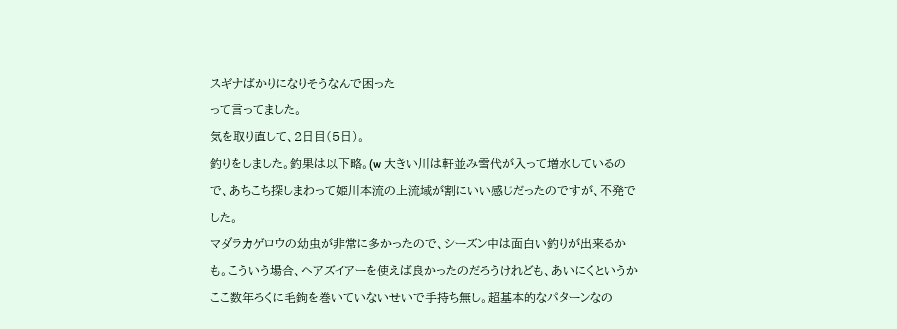スギナばかりになりそうなんで困った
って言ってました。
気を取り直して、2日目(5日)。
釣りをしました。釣果は以下略。(w 大きい川は軒並み雪代が入って増水しているので、あちこち探しまわって姫川本流の上流域が割にいい感じだったのですが、不発でした。
マダラカゲロウの幼虫が非常に多かったので、シーズン中は面白い釣りが出来るかも。こういう場合、ヘアズイアーを使えば良かったのだろうけれども、あいにくというかここ数年ろくに毛鉤を巻いていないせいで手持ち無し。超基本的なパターンなの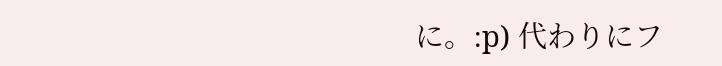に。:p) 代わりにフ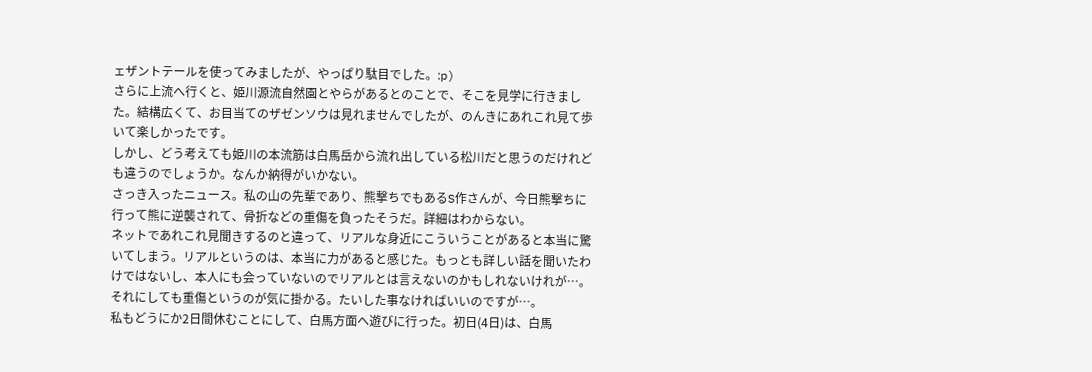ェザントテールを使ってみましたが、やっぱり駄目でした。:p)
さらに上流へ行くと、姫川源流自然園とやらがあるとのことで、そこを見学に行きました。結構広くて、お目当てのザゼンソウは見れませんでしたが、のんきにあれこれ見て歩いて楽しかったです。
しかし、どう考えても姫川の本流筋は白馬岳から流れ出している松川だと思うのだけれども違うのでしょうか。なんか納得がいかない。
さっき入ったニュース。私の山の先輩であり、熊撃ちでもあるS作さんが、今日熊撃ちに行って熊に逆襲されて、骨折などの重傷を負ったそうだ。詳細はわからない。
ネットであれこれ見聞きするのと違って、リアルな身近にこういうことがあると本当に驚いてしまう。リアルというのは、本当に力があると感じた。もっとも詳しい話を聞いたわけではないし、本人にも会っていないのでリアルとは言えないのかもしれないけれが…。
それにしても重傷というのが気に掛かる。たいした事なければいいのですが…。
私もどうにか2日間休むことにして、白馬方面へ遊びに行った。初日(4日)は、白馬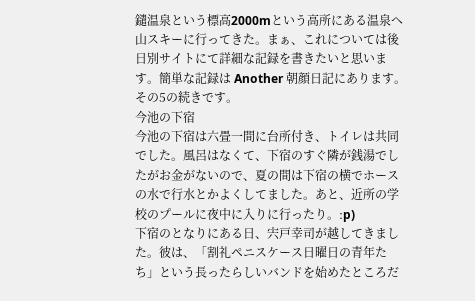鑓温泉という標高2000mという高所にある温泉へ山スキーに行ってきた。まぁ、これについては後日別サイトにて詳細な記録を書きたいと思います。簡単な記録は Another 朝顔日記にあります。
その5の続きです。
今池の下宿
今池の下宿は六畳一間に台所付き、トイレは共同でした。風呂はなくて、下宿のすぐ隣が銭湯でしたがお金がないので、夏の間は下宿の横でホースの水で行水とかよくしてました。あと、近所の学校のプールに夜中に入りに行ったり。:p)
下宿のとなりにある日、宍戸幸司が越してきました。彼は、「割礼ペニスケース日曜日の青年たち」という長ったらしいバンドを始めたところだ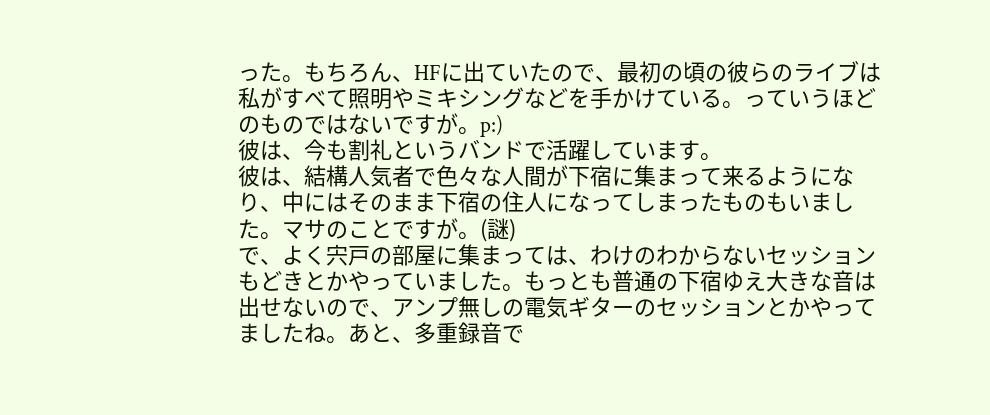った。もちろん、HFに出ていたので、最初の頃の彼らのライブは私がすべて照明やミキシングなどを手かけている。っていうほどのものではないですが。p:)
彼は、今も割礼というバンドで活躍しています。
彼は、結構人気者で色々な人間が下宿に集まって来るようになり、中にはそのまま下宿の住人になってしまったものもいました。マサのことですが。(謎)
で、よく宍戸の部屋に集まっては、わけのわからないセッションもどきとかやっていました。もっとも普通の下宿ゆえ大きな音は出せないので、アンプ無しの電気ギターのセッションとかやってましたね。あと、多重録音で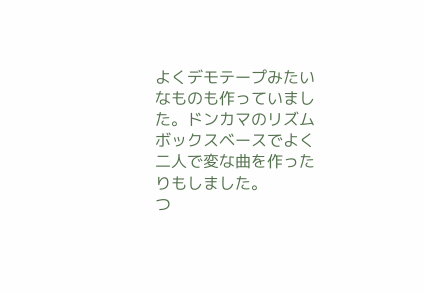よくデモテープみたいなものも作っていました。ドンカマのリズムボックスベースでよく二人で変な曲を作ったりもしました。
つ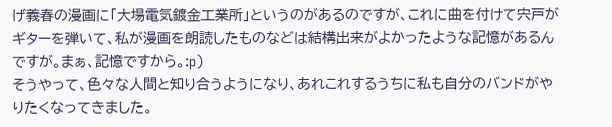げ義春の漫画に「大場電気鍍金工業所」というのがあるのですが、これに曲を付けて宍戸がギターを弾いて、私が漫画を朗読したものなどは結構出来がよかったような記憶があるんですが。まぁ、記憶ですから。:p)
そうやって、色々な人間と知り合うようになり、あれこれするうちに私も自分のバンドがやりたくなってきました。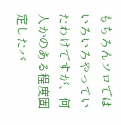もちろんソロではいろいろやっていたわけですが、何人かのある程度固定したバ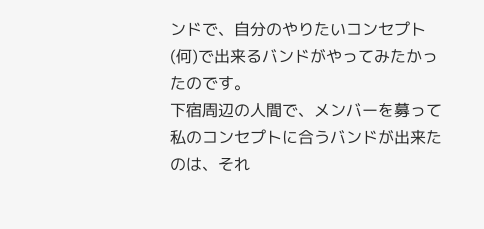ンドで、自分のやりたいコンセプト(何)で出来るバンドがやってみたかったのです。
下宿周辺の人間で、メンバーを募って私のコンセプトに合うバンドが出来たのは、それ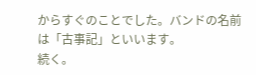からすぐのことでした。バンドの名前は「古事記」といいます。
続く。